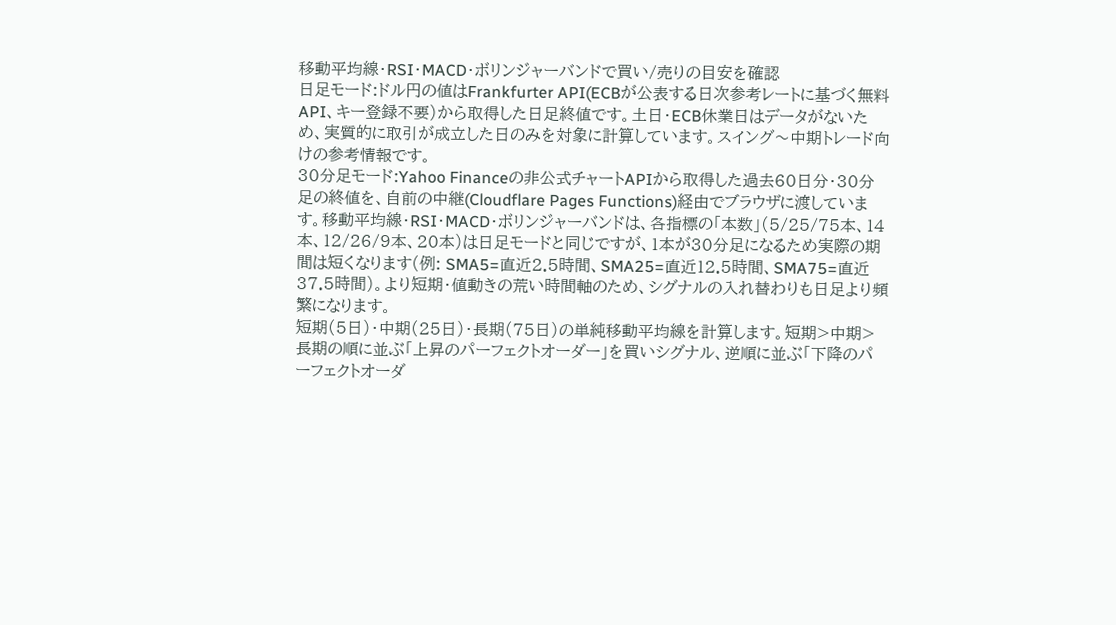移動平均線・RSI・MACD・ボリンジャーバンドで買い/売りの目安を確認
日足モード:ドル円の値はFrankfurter API(ECBが公表する日次参考レートに基づく無料API、キー登録不要)から取得した日足終値です。土日・ECB休業日はデータがないため、実質的に取引が成立した日のみを対象に計算しています。スイング〜中期トレード向けの参考情報です。
30分足モード:Yahoo Financeの非公式チャートAPIから取得した過去60日分・30分足の終値を、自前の中継(Cloudflare Pages Functions)経由でブラウザに渡しています。移動平均線・RSI・MACD・ボリンジャーバンドは、各指標の「本数」(5/25/75本、14本、12/26/9本、20本)は日足モードと同じですが、1本が30分足になるため実際の期間は短くなります(例: SMA5=直近2.5時間、SMA25=直近12.5時間、SMA75=直近37.5時間)。より短期・値動きの荒い時間軸のため、シグナルの入れ替わりも日足より頻繁になります。
短期(5日)・中期(25日)・長期(75日)の単純移動平均線を計算します。短期>中期>長期の順に並ぶ「上昇のパーフェクトオーダー」を買いシグナル、逆順に並ぶ「下降のパーフェクトオーダ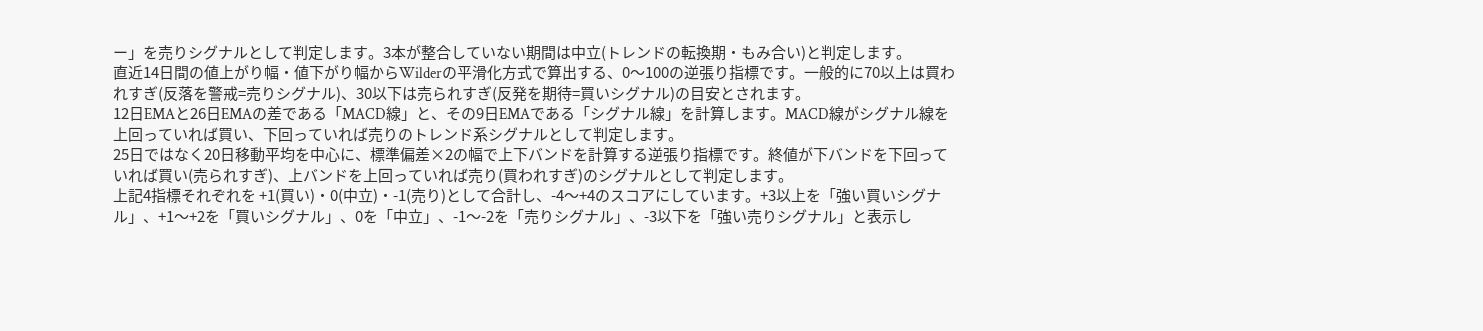ー」を売りシグナルとして判定します。3本が整合していない期間は中立(トレンドの転換期・もみ合い)と判定します。
直近14日間の値上がり幅・値下がり幅からWilderの平滑化方式で算出する、0〜100の逆張り指標です。一般的に70以上は買われすぎ(反落を警戒=売りシグナル)、30以下は売られすぎ(反発を期待=買いシグナル)の目安とされます。
12日EMAと26日EMAの差である「MACD線」と、その9日EMAである「シグナル線」を計算します。MACD線がシグナル線を上回っていれば買い、下回っていれば売りのトレンド系シグナルとして判定します。
25日ではなく20日移動平均を中心に、標準偏差×2の幅で上下バンドを計算する逆張り指標です。終値が下バンドを下回っていれば買い(売られすぎ)、上バンドを上回っていれば売り(買われすぎ)のシグナルとして判定します。
上記4指標それぞれを +1(買い)・0(中立)・-1(売り)として合計し、-4〜+4のスコアにしています。+3以上を「強い買いシグナル」、+1〜+2を「買いシグナル」、0を「中立」、-1〜-2を「売りシグナル」、-3以下を「強い売りシグナル」と表示し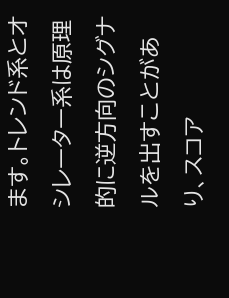ます。トレンド系とオシレーター系は原理的に逆方向のシグナルを出すことがあり、スコア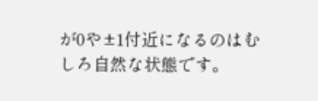が0や±1付近になるのはむしろ自然な状態です。